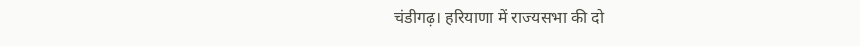चंडीगढ़। हरियाणा में राज्यसभा की दो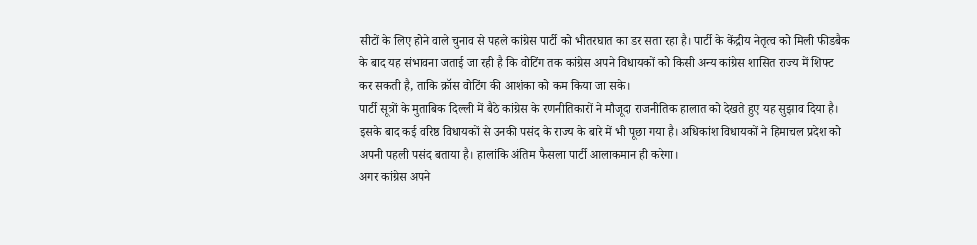सीटों के लिए होने वाले चुनाव से पहले कांग्रेस पार्टी को भीतरघात का डर सता रहा है। पार्टी के केंद्रीय नेतृत्व को मिली फीडबैक के बाद यह संभावना जताई जा रही है कि वोटिंग तक कांग्रेस अपने विधायकों को किसी अन्य कांग्रेस शासित राज्य में शिफ्ट कर सकती है, ताकि क्रॉस वोटिंग की आशंका को कम किया जा सके।
पार्टी सूत्रों के मुताबिक दिल्ली में बैठे कांग्रेस के रणनीतिकारों ने मौजूदा राजनीतिक हालात को देखते हुए यह सुझाव दिया है। इसके बाद कई वरिष्ठ विधायकों से उनकी पसंद के राज्य के बारे में भी पूछा गया है। अधिकांश विधायकों ने हिमाचल प्रदेश को अपनी पहली पसंद बताया है। हालांकि अंतिम फैसला पार्टी आलाकमान ही करेगा।
अगर कांग्रेस अपने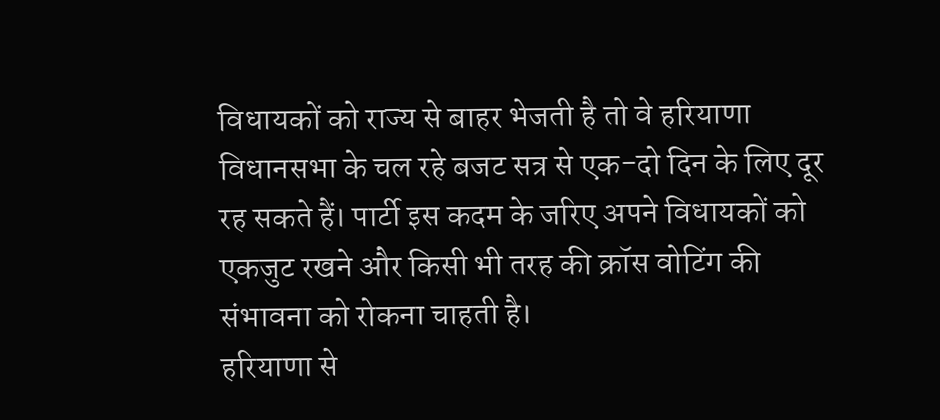विधायकों को राज्य से बाहर भेजती है तो वे हरियाणा विधानसभा के चल रहे बजट सत्र से एक-दो दिन के लिए दूर रह सकते हैं। पार्टी इस कदम के जरिए अपने विधायकों को एकजुट रखने और किसी भी तरह की क्रॉस वोटिंग की संभावना को रोकना चाहती है।
हरियाणा से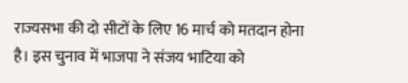राज्यसभा की दो सीटों के लिए 16 मार्च को मतदान होना है। इस चुनाव में भाजपा ने संजय भाटिया को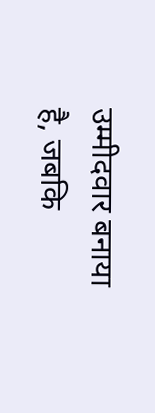उम्मीदवार बनाया है, जबकि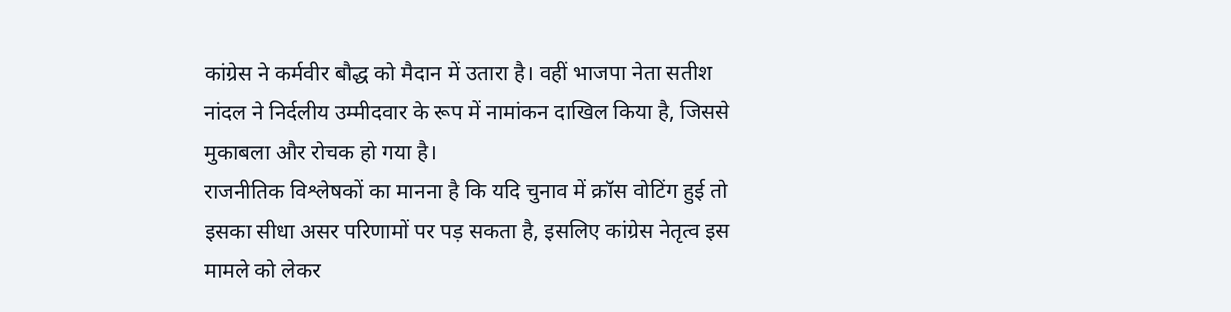कांग्रेस ने कर्मवीर बौद्ध को मैदान में उतारा है। वहीं भाजपा नेता सतीश नांदल ने निर्दलीय उम्मीदवार के रूप में नामांकन दाखिल किया है, जिससे मुकाबला और रोचक हो गया है।
राजनीतिक विश्लेषकों का मानना है कि यदि चुनाव में क्रॉस वोटिंग हुई तो इसका सीधा असर परिणामों पर पड़ सकता है, इसलिए कांग्रेस नेतृत्व इस मामले को लेकर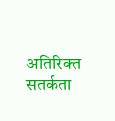अतिरिक्त सतर्कता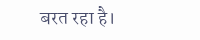बरत रहा है।